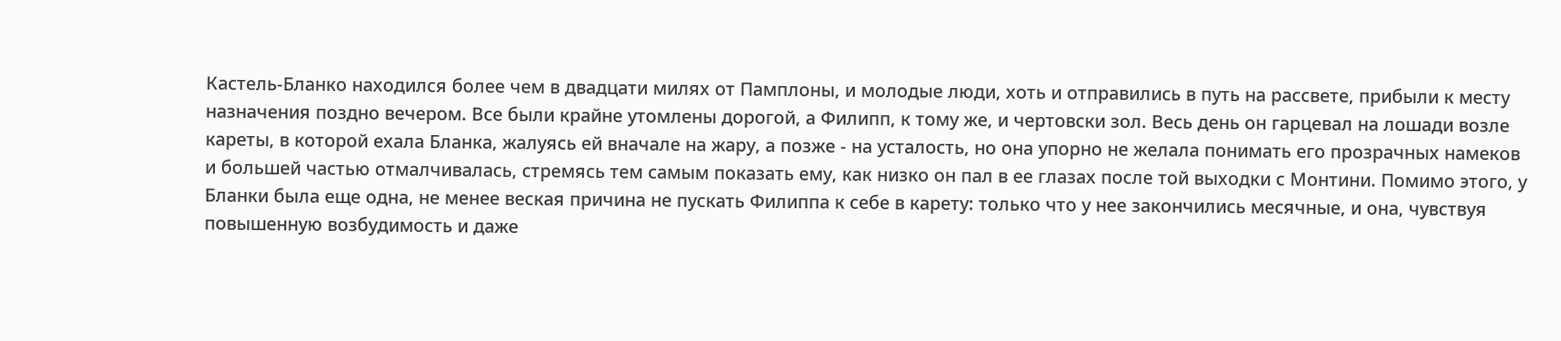Кастель-Бланко находился более чем в двадцати милях от Памплоны, и молодые люди, хоть и отправились в путь на рассвете, прибыли к месту назначения поздно вечером. Все были крайне утомлены дорогой, а Филипп, к тому же, и чертовски зол. Весь день он гарцевал на лошади возле кареты, в которой ехала Бланка, жалуясь ей вначале на жару, а позже - на усталость, но она упорно не желала понимать его прозрачных намеков и большей частью отмалчивалась, стремясь тем самым показать ему, как низко он пал в ее глазах после той выходки с Монтини. Помимо этого, у Бланки была еще одна, не менее веская причина не пускать Филиппа к себе в карету: только что у нее закончились месячные, и она, чувствуя повышенную возбудимость и даже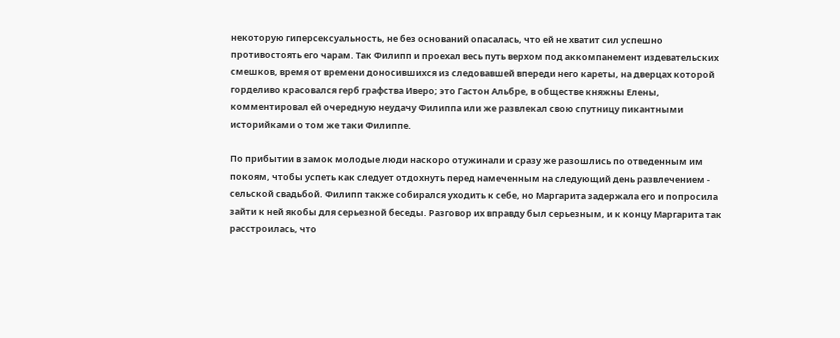некоторую гиперсексуальность, не без оснований опасалась, что ей не хватит сил успешно противостоять его чарам. Так Филипп и проехал весь путь верхом под аккомпанемент издевательских смешков, время от времени доносившихся из следовавшей впереди него кареты, на дверцах которой горделиво красовался герб графства Иверо; это Гастон Альбре, в обществе княжны Елены, комментировал ей очередную неудачу Филиппа или же развлекал свою спутницу пикантными историйками о том же таки Филиппе.

По прибытии в замок молодые люди наскоро отужинали и сразу же разошлись по отведенным им покоям, чтобы успеть как следует отдохнуть перед намеченным на следующий день развлечением - сельской свадьбой. Филипп также собирался уходить к себе, но Маргарита задержала его и попросила зайти к ней якобы для серьезной беседы. Разговор их вправду был серьезным, и к концу Маргарита так расстроилась, что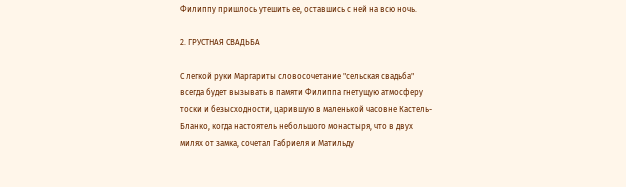Филиппу пришлось утешить ее, оставшись с ней на всю ночь.

2. ГРУСТНАЯ СВАДЬБА

С легкой руки Маргариты словосочетание "сельская свадьба" всегда будет вызывать в памяти Филиппа гнетущую атмосферу тоски и безысходности, царившую в маленькой часовне Кастель-Бланко, когда настоятель небольшого монастыря, что в двух милях от замка, сочетал Габриеля и Матильду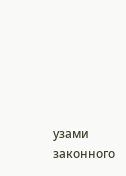узами законного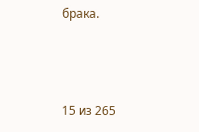брака.



15 из 265